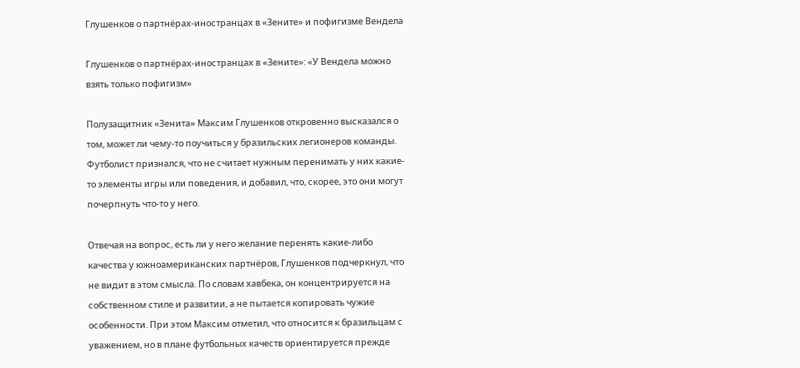Глушенков о партнёрах-иностранцах в «Зените» и пофигизме Вендела

Глушенков о партнёрах-иностранцах в «Зените»: «У Вендела можно взять только пофигизм»

Полузащитник «Зенита» Максим Глушенков откровенно высказался о том, может ли чему-то поучиться у бразильских легионеров команды. Футболист признался, что не считает нужным перенимать у них какие-то элементы игры или поведения, и добавил, что, скорее, это они могут почерпнуть что-то у него.

Отвечая на вопрос, есть ли у него желание перенять какие-либо качества у южноамериканских партнёров, Глушенков подчеркнул, что не видит в этом смысла. По словам хавбека, он концентрируется на собственном стиле и развитии, а не пытается копировать чужие особенности. При этом Максим отметил, что относится к бразильцам с уважением, но в плане футбольных качеств ориентируется прежде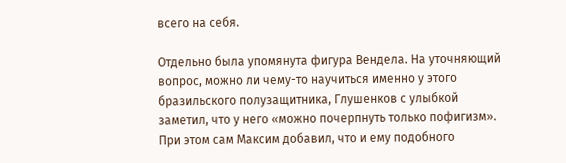всего на себя.

Отдельно была упомянута фигура Вендела. На уточняющий вопрос, можно ли чему-то научиться именно у этого бразильского полузащитника, Глушенков с улыбкой заметил, что у него «можно почерпнуть только пофигизм». При этом сам Максим добавил, что и ему подобного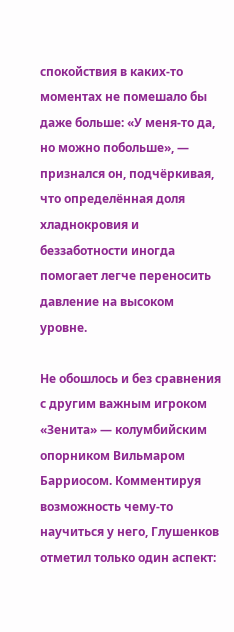спокойствия в каких-то моментах не помешало бы даже больше: «У меня-то да, но можно побольше», — признался он, подчёркивая, что определённая доля хладнокровия и беззаботности иногда помогает легче переносить давление на высоком уровне.

Не обошлось и без сравнения с другим важным игроком «Зенита» — колумбийским опорником Вильмаром Барриосом. Комментируя возможность чему-то научиться у него, Глушенков отметил только один аспект: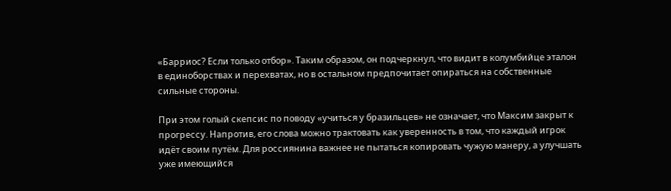«Барриос? Если только отбор». Таким образом, он подчеркнул, что видит в колумбийце эталон в единоборствах и перехватах, но в остальном предпочитает опираться на собственные сильные стороны.

При этом голый скепсис по поводу «учиться у бразильцев» не означает, что Максим закрыт к прогрессу. Напротив, его слова можно трактовать как уверенность в том, что каждый игрок идёт своим путём. Для россиянина важнее не пытаться копировать чужую манеру, а улучшать уже имеющийся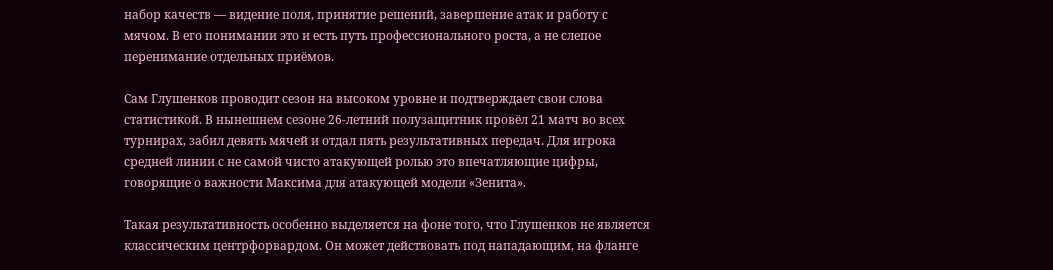набор качеств — видение поля, принятие решений, завершение атак и работу с мячом. В его понимании это и есть путь профессионального роста, а не слепое перенимание отдельных приёмов.

Сам Глушенков проводит сезон на высоком уровне и подтверждает свои слова статистикой. В нынешнем сезоне 26-летний полузащитник провёл 21 матч во всех турнирах, забил девять мячей и отдал пять результативных передач. Для игрока средней линии с не самой чисто атакующей ролью это впечатляющие цифры, говорящие о важности Максима для атакующей модели «Зенита».

Такая результативность особенно выделяется на фоне того, что Глушенков не является классическим центрфорвардом. Он может действовать под нападающим, на фланге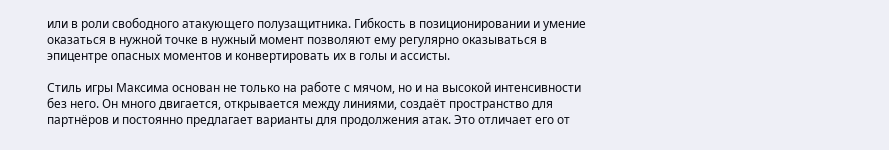или в роли свободного атакующего полузащитника. Гибкость в позиционировании и умение оказаться в нужной точке в нужный момент позволяют ему регулярно оказываться в эпицентре опасных моментов и конвертировать их в голы и ассисты.

Стиль игры Максима основан не только на работе с мячом, но и на высокой интенсивности без него. Он много двигается, открывается между линиями, создаёт пространство для партнёров и постоянно предлагает варианты для продолжения атак. Это отличает его от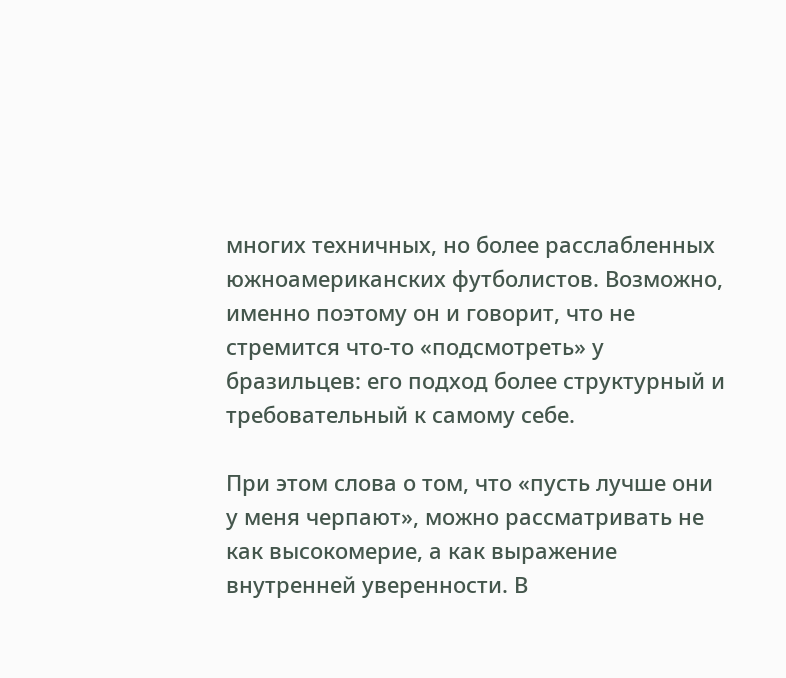многих техничных, но более расслабленных южноамериканских футболистов. Возможно, именно поэтому он и говорит, что не стремится что-то «подсмотреть» у бразильцев: его подход более структурный и требовательный к самому себе.

При этом слова о том, что «пусть лучше они у меня черпают», можно рассматривать не как высокомерие, а как выражение внутренней уверенности. В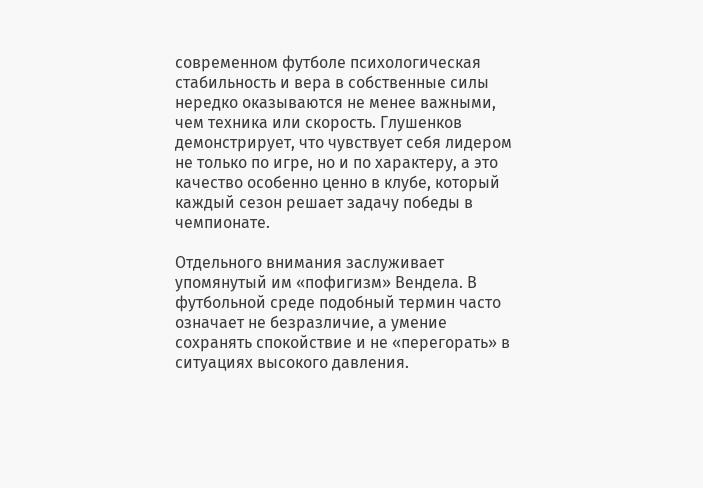современном футболе психологическая стабильность и вера в собственные силы нередко оказываются не менее важными, чем техника или скорость. Глушенков демонстрирует, что чувствует себя лидером не только по игре, но и по характеру, а это качество особенно ценно в клубе, который каждый сезон решает задачу победы в чемпионате.

Отдельного внимания заслуживает упомянутый им «пофигизм» Вендела. В футбольной среде подобный термин часто означает не безразличие, а умение сохранять спокойствие и не «перегорать» в ситуациях высокого давления.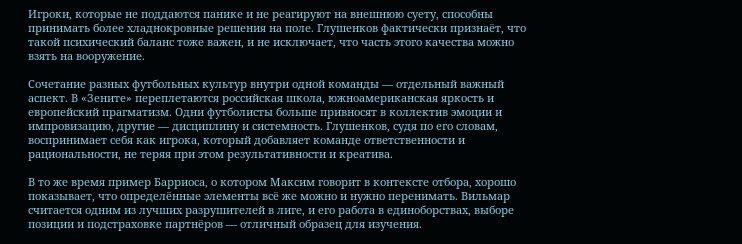Игроки, которые не поддаются панике и не реагируют на внешнюю суету, способны принимать более хладнокровные решения на поле. Глушенков фактически признаёт, что такой психический баланс тоже важен, и не исключает, что часть этого качества можно взять на вооружение.

Сочетание разных футбольных культур внутри одной команды — отдельный важный аспект. В «Зените» переплетаются российская школа, южноамериканская яркость и европейский прагматизм. Одни футболисты больше привносят в коллектив эмоции и импровизацию, другие — дисциплину и системность. Глушенков, судя по его словам, воспринимает себя как игрока, который добавляет команде ответственности и рациональности, не теряя при этом результативности и креатива.

В то же время пример Барриоса, о котором Максим говорит в контексте отбора, хорошо показывает, что определённые элементы всё же можно и нужно перенимать. Вильмар считается одним из лучших разрушителей в лиге, и его работа в единоборствах, выборе позиции и подстраховке партнёров — отличный образец для изучения.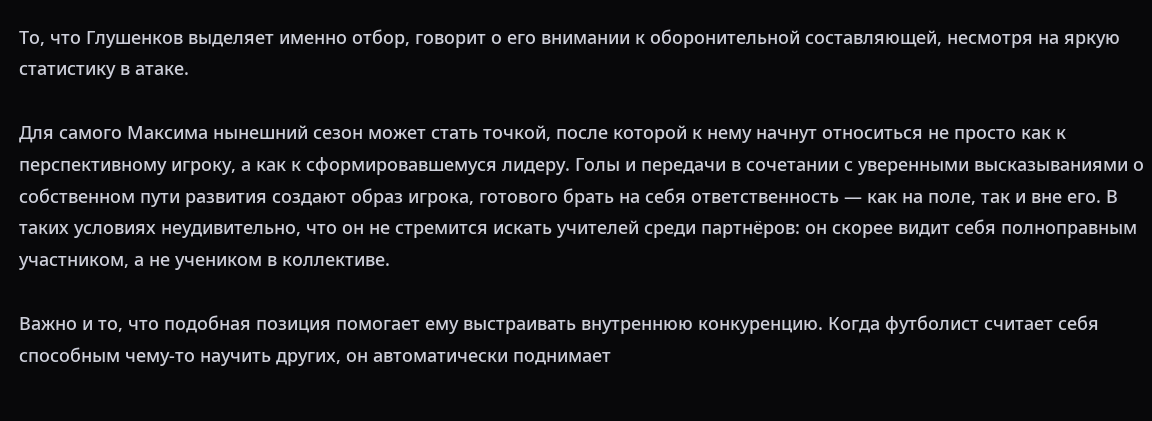То, что Глушенков выделяет именно отбор, говорит о его внимании к оборонительной составляющей, несмотря на яркую статистику в атаке.

Для самого Максима нынешний сезон может стать точкой, после которой к нему начнут относиться не просто как к перспективному игроку, а как к сформировавшемуся лидеру. Голы и передачи в сочетании с уверенными высказываниями о собственном пути развития создают образ игрока, готового брать на себя ответственность — как на поле, так и вне его. В таких условиях неудивительно, что он не стремится искать учителей среди партнёров: он скорее видит себя полноправным участником, а не учеником в коллективе.

Важно и то, что подобная позиция помогает ему выстраивать внутреннюю конкуренцию. Когда футболист считает себя способным чему-то научить других, он автоматически поднимает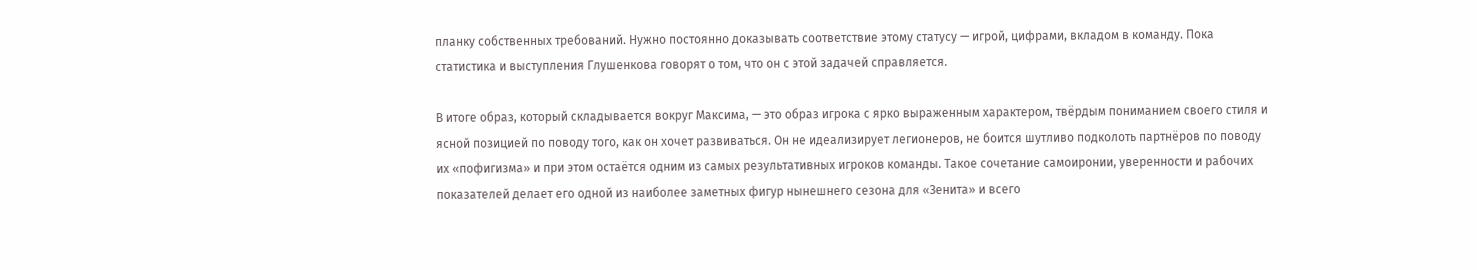планку собственных требований. Нужно постоянно доказывать соответствие этому статусу — игрой, цифрами, вкладом в команду. Пока статистика и выступления Глушенкова говорят о том, что он с этой задачей справляется.

В итоге образ, который складывается вокруг Максима, — это образ игрока с ярко выраженным характером, твёрдым пониманием своего стиля и ясной позицией по поводу того, как он хочет развиваться. Он не идеализирует легионеров, не боится шутливо подколоть партнёров по поводу их «пофигизма» и при этом остаётся одним из самых результативных игроков команды. Такое сочетание самоиронии, уверенности и рабочих показателей делает его одной из наиболее заметных фигур нынешнего сезона для «Зенита» и всего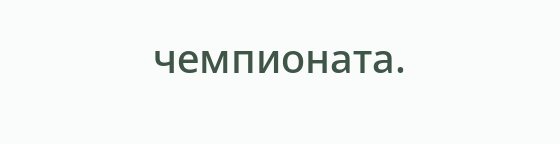чемпионата.